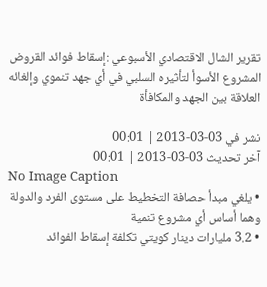تقرير الشال الاقتصادي الأسبوعي :إسقاط فوائد القروض المشروع الأسوأ لتأثيره السلبي في أي جهد تنموي وإلغائه العلاقة بين الجهد والمكافأة

نشر في 03-03-2013 | 00:01
آخر تحديث 03-03-2013 | 00:01
No Image Caption
• يلغي مبدأ حصافة التخطيط على مستوى الفرد والدولة وهما أساس أي مشروع تنمية
• 3.2 مليارات دينار كويتي تكلفة إسقاط الفوائد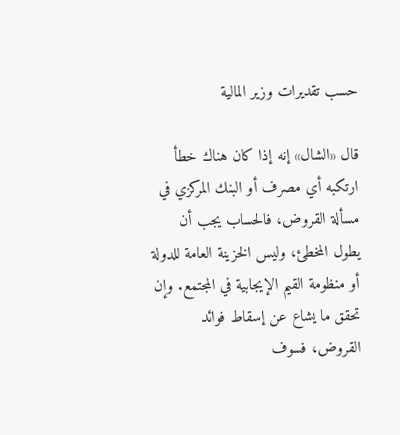حسب تقديرات وزير المالية

قال «الشال» إنه إذا كان هناك خطأ ارتكبه أي مصرف أو البنك المركزي في مسألة القروض، فالحساب يجب أن يطول المخطئ، وليس الخزينة العامة للدولة أو منظومة القيم الإيجابية في المجتمع. وإن تحقق ما يشاع عن إسقاط فوائد القروض، فسوف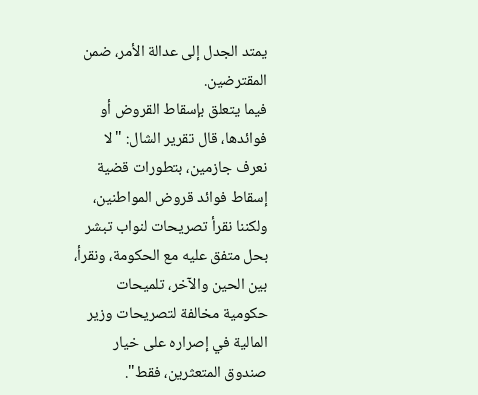يمتد الجدل إلى عدالة الأمر، ضمن المقترضين.
فيما يتعلق بإسقاط القروض أو فوائدها، قال تقرير الشال: "لا نعرف جازمين، بتطورات قضية إسقاط فوائد قروض المواطنين، ولكننا نقرأ تصريحات لنواب تبشر بحل متفق عليه مع الحكومة، ونقرأ، بين الحين والآخر، تلميحات حكومية مخالفة لتصريحات وزير المالية في إصراره على خيار صندوق المتعثرين، فقط".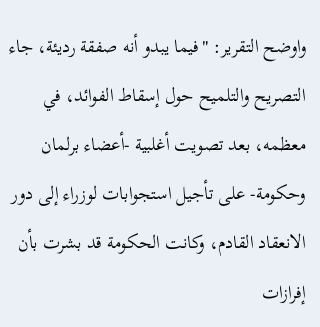واوضح التقرير: "فيما يبدو أنه صفقة رديئة، جاء التصريح والتلميح حول إسقاط الفوائد، في معظمه، بعد تصويت أغلبية -أعضاء برلمان وحكومة- على تأجيل استجوابات لوزراء إلى دور الانعقاد القادم، وكانت الحكومة قد بشرت بأن إفرازات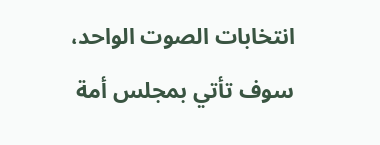انتخابات الصوت الواحد، سوف تأتي بمجلس أمة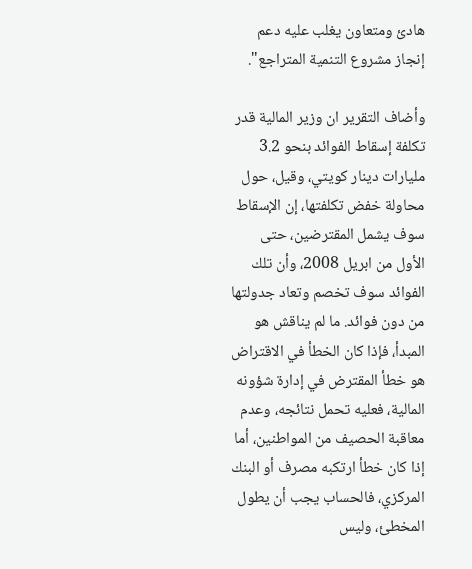هادئ ومتعاون يغلب عليه دعم إنجاز مشروع التنمية المتراجع".

وأضاف التقرير ان وزير المالية قدر تكلفة إسقاط الفوائد بنحو 3.2 مليارات دينار كويتي، وقيل، حول محاولة خفض تكلفتها، إن الإسقاط سوف يشمل المقترضين، حتى الأول من ابريل 2008، وأن تلك الفوائد سوف تخصم وتعاد جدولتها من دون فوائد. ما لم يناقش هو المبدأ، فإذا كان الخطأ في الاقتراض هو خطأ المقترض في إدارة شؤونه المالية، فعليه تحمل نتائجه، وعدم معاقبة الحصيف من المواطنين، أما إذا كان خطأ ارتكبه مصرف أو البنك المركزي، فالحساب يجب أن يطول المخطئ، وليس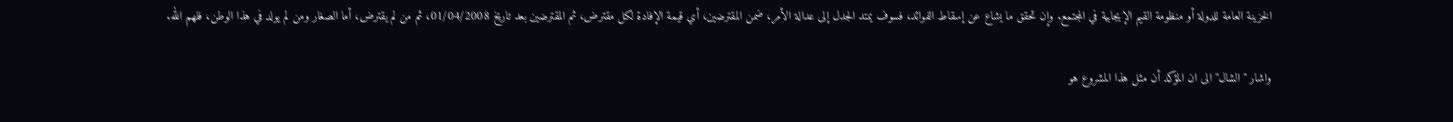الخزينة العامة للدولة أو منظومة القيم الإيجابية في المجتمع. وإن تحقق ما يشاع عن إسقاط الفوائد، فسوف يمتد الجدل إلى عدالة الأمر، ضمن المقترضين، أي قيمة الإفادة لكل مقترض، ثم المقترضين بعد تاريخ 01/04/2008، ثم من لم يقترض، أما الصغار ومن لم يولد في هذا الوطن، فلهم الله.

واشار "الشال" الى ان المؤكد أن مثل هذا المشروع هو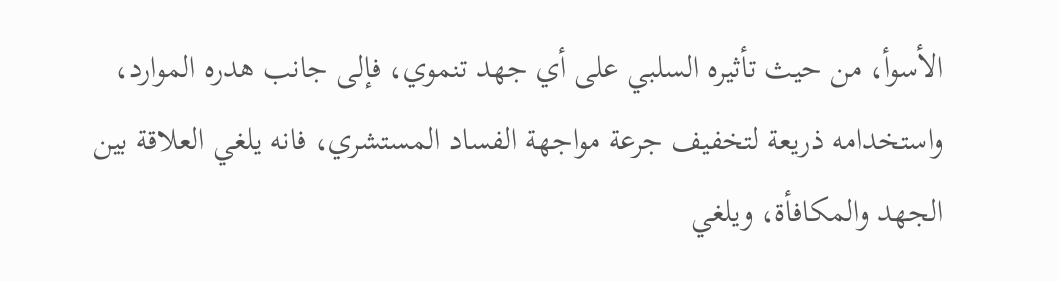الأسوأ، من حيث تأثيره السلبي على أي جهد تنموي، فإلى جانب هدره الموارد، واستخدامه ذريعة لتخفيف جرعة مواجهة الفساد المستشري، فانه يلغي العلاقة بين الجهد والمكافأة، ويلغي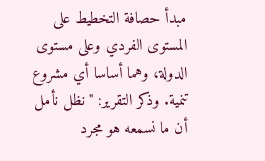مبدأ حصافة التخطيط على المستوى الفردي وعلى مستوى الدولة، وهما أساسا أي مشروع تنمية. وذكر التقرير: "نظل نأمل أن ما نسمعه هو مجرد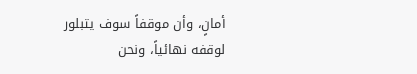أمانٍ، وأن موقفاً سوف يتبلور لوقفه نهائياً، ونحن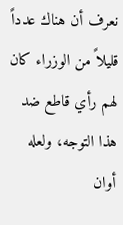نعرف أن هناك عدداً قليلاً من الوزراء كان لهم رأي قاطع ضد هذا التوجه، ولعله أوان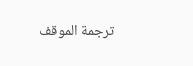ترجمة الموقف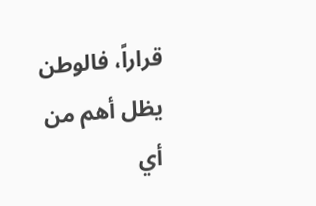قراراً، فالوطن يظل أهم من أي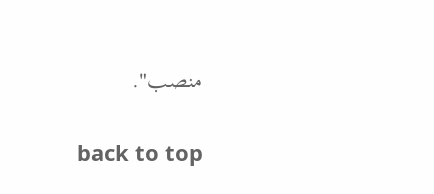منصب".

back to top